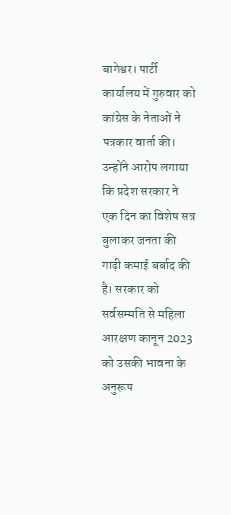बागेश्वर। पार्टी कार्यालय में गुरुवार को कांग्रेस के नेताओं ने पत्रकार वार्ता की। उन्होंने आरोप लगाया कि प्रदेश सरकार ने एक दिन का विशेष सत्र बुलाकर जनता की गाढ़ी कमाई बर्बाद की है। सरकार को सर्वसम्मति से महिला आरक्षण कानून 2023 को उसकी भावना के अनुरूप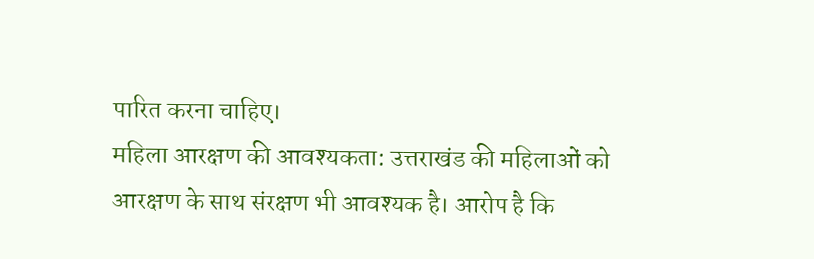पारित करना चाहिए।
महिला आरक्षण की आवश्यकता: उत्तराखंड की महिलाओं को आरक्षण के साथ संरक्षण भी आवश्यक है। आरोप है कि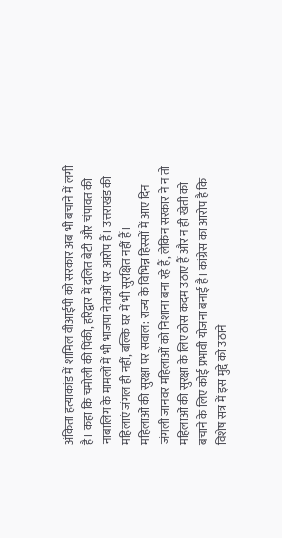अंकिता हत्याकांड में शामिल वीआईपी को सरकार अब भी बचाने में लगी है। कहा कि चमोली की पिंकी, हरिद्वार में दलित बेटी और चंपावत की नाबालिग के मामलों में भी भाजपा नेताओं पर आरोप हैं। उत्तराखंड की महिलाएं जंगल ही नहीं, बल्कि घर में भी सुरक्षित नहीं हैं।
महिलाओं की सुरक्षा पर सवाल: राज्य के विभिन्न हिस्सों में आए दिन जंगली जानवर महिलाओं को निशाना बना रहे हैं, लेकिन सरकार ने न तो महिलाओं की सुरक्षा के लिए ठोस कदम उठाए हैं और न ही खेती को बचाने के लिए कोई प्रभावी योजना बनाई है। कांग्रेस का आरोप है कि विशेष सत्र में इस मुद्दे को उठाने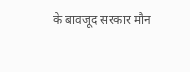के बावजूद सरकार मौन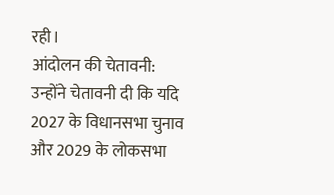रही।
आंदोलन की चेतावनी: उन्होंने चेतावनी दी कि यदि 2027 के विधानसभा चुनाव और 2029 के लोकसभा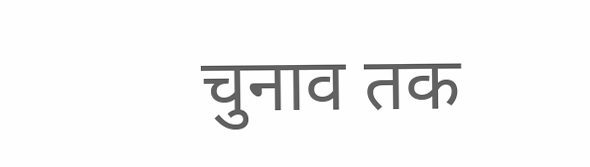चुनाव तक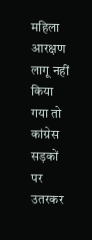महिला आरक्षण लागू नहीं किया गया तो कांग्रेस सड़कों पर उतरकर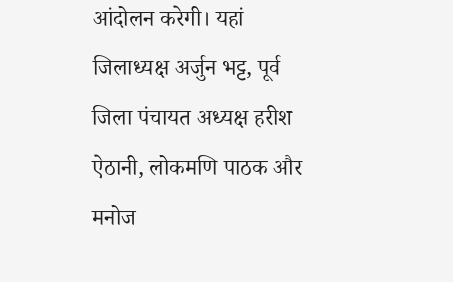आंदोलन करेगी। यहां जिलाध्यक्ष अर्जुन भट्ट, पूर्व जिला पंचायत अध्यक्ष हरीश ऐठानी, लोकमणि पाठक और मनोज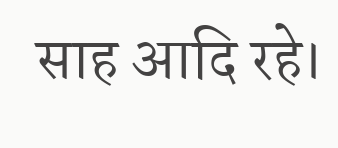साह आदि रहे।